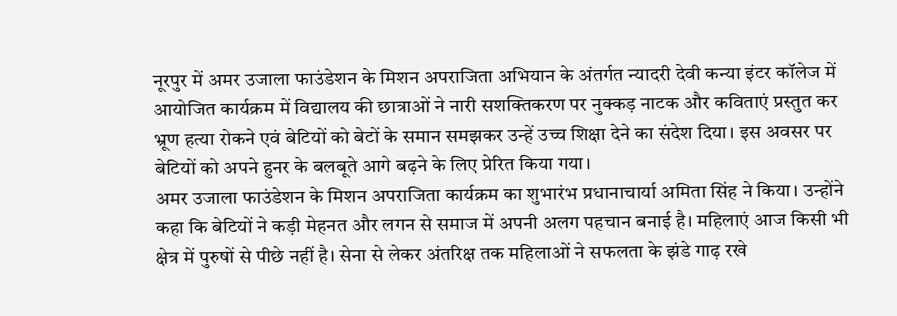नूरपुर में अमर उजाला फाउंडेशन के मिशन अपराजिता अभियान के अंतर्गत न्यादरी देवी कन्या इंटर कॉलेज में आयोजित कार्यक्रम में विद्यालय की छात्राओं ने नारी सशक्तिकरण पर नुक्कड़ नाटक और कविताएं प्रस्तुत कर भ्रूण हत्या रोकने एवं बेटियों को बेटों के समान समझकर उन्हें उच्च शिक्षा देने का संदेश दिया। इस अवसर पर बेटियों को अपने हुनर के बलबूते आगे बढ़ने के लिए प्रेरित किया गया।
अमर उजाला फाउंडेशन के मिशन अपराजिता कार्यक्रम का शुभारंभ प्रधानाचार्या अमिता सिंह ने किया। उन्होंने कहा कि बेटियों ने कड़ी मेहनत और लगन से समाज में अपनी अलग पहचान बनाई है। महिलाएं आज किसी भी क्षेत्र में पुरुषों से पीछे नहीं है। सेना से लेकर अंतरिक्ष तक महिलाओं ने सफलता के झंडे गाढ़ रखे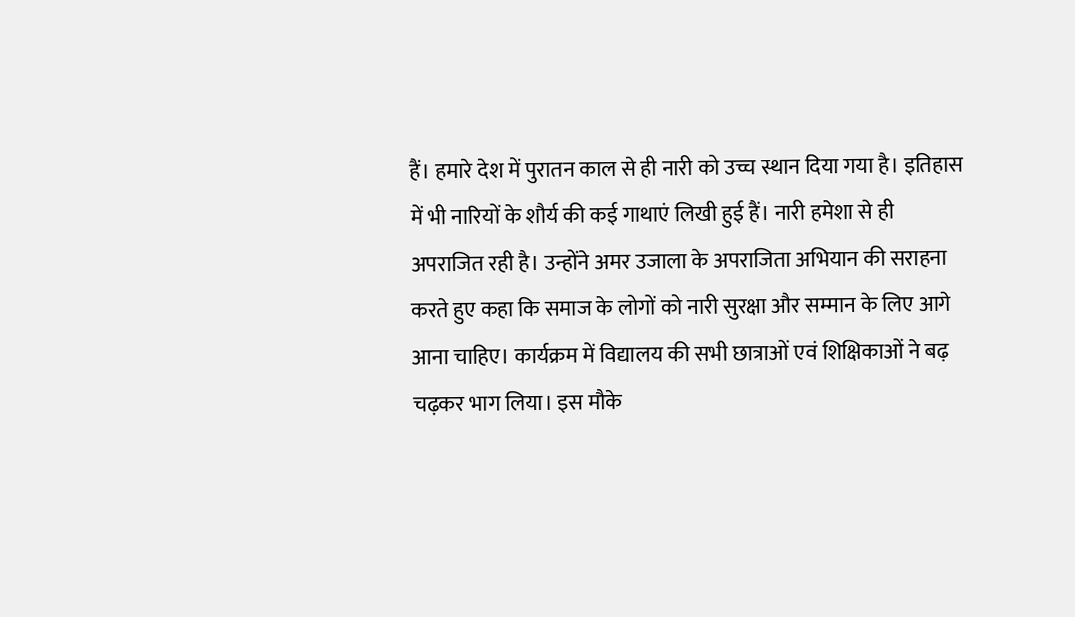हैं। हमारे देश में पुरातन काल से ही नारी को उच्च स्थान दिया गया है। इतिहास में भी नारियों के शौर्य की कई गाथाएं लिखी हुई हैं। नारी हमेशा से ही अपराजित रही है। उन्होंने अमर उजाला के अपराजिता अभियान की सराहना करते हुए कहा कि समाज के लोगों को नारी सुरक्षा और सम्मान के लिए आगे आना चाहिए। कार्यक्रम में विद्यालय की सभी छात्राओं एवं शिक्षिकाओं ने बढ़ चढ़कर भाग लिया। इस मौके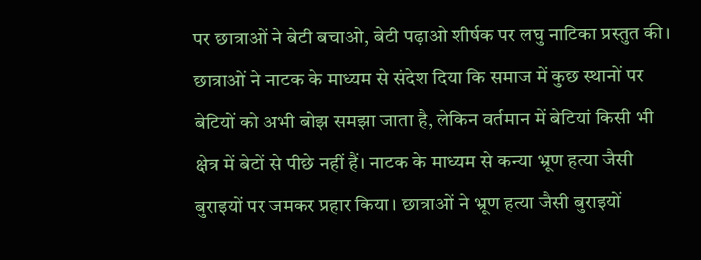पर छात्राओं ने बेटी बचाओ, बेटी पढ़ाओ शीर्षक पर लघु नाटिका प्रस्तुत की। छात्राओं ने नाटक के माध्यम से संदेश दिया कि समाज में कुछ स्थानों पर बेटियों को अभी बोझ समझा जाता है, लेकिन वर्तमान में बेटियां किसी भी क्षेत्र में बेटों से पीछे नहीं हैं। नाटक के माध्यम से कन्या भ्रूण हत्या जैसी बुराइयों पर जमकर प्रहार किया। छात्राओं ने भ्रूण हत्या जैसी बुराइयों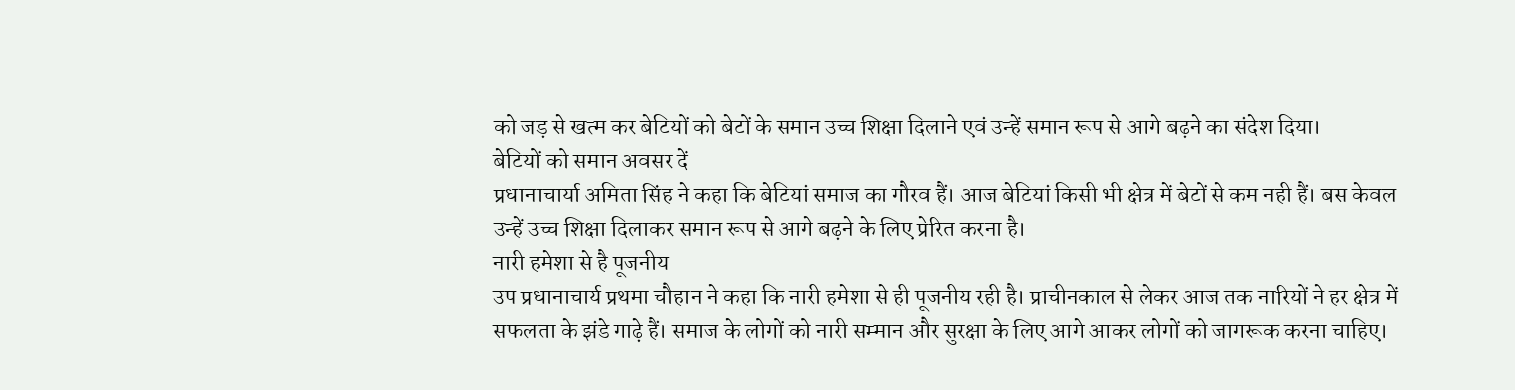को जड़ से खत्म कर बेटियों को बेटों के समान उच्च शिक्षा दिलाने एवं उन्हें समान रूप से आगे बढ़ने का संदेश दिया।
बेटियों को समान अवसर दें
प्रधानाचार्या अमिता सिंह ने कहा कि बेटियां समाज का गौरव हैं। आज बेटियां किसी भी क्षेत्र में बेटों से कम नही हैं। बस केवल उन्हें उच्च शिक्षा दिलाकर समान रूप से आगे बढ़ने के लिए प्रेरित करना है।
नारी हमेशा से है पूजनीय
उप प्रधानाचार्य प्रथमा चौहान ने कहा कि नारी हमेशा से ही पूजनीय रही है। प्राचीनकाल से लेकर आज तक नारियों ने हर क्षेत्र में सफलता के झंडे गाढ़े हैं। समाज के लोगों को नारी सम्मान और सुरक्षा के लिए आगे आकर लोगों को जागरूक करना चाहिए।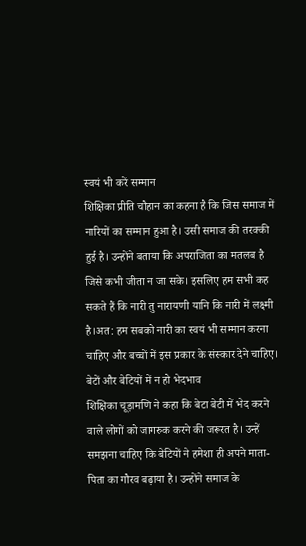स्वयं भी करें सम्मान
शिक्षिका प्रीति चौहान का कहना है कि जिस समाज में नारियों का सम्मान हुआ है। उसी समाज की तरक्की हुई है। उन्होंने बताया कि अपराजिता का मतलब है जिसे कभी जीता न जा सके। इसलिए हम सभी कह सकते हैं कि नारी तु नारायणी यानि कि नारी में लक्ष्मी है।अत: हम सबको नारी का स्वयं भी सम्मान करना चाहिए और बच्चों में इस प्रकार के संस्कार देने चाहिए।
बेटों और बेटियों में न हो भेदभाव
शिक्षिका चूड़ामणि ने कहा कि बेटा बेटी में भेद करने वाले लोगों को जागरुक करने की जरूरत है। उन्हें समझना चाहिए कि बेटियों ने हमेशा ही अपने माता-पिता का गौरव बढ़ाया है। उन्होंने समाज के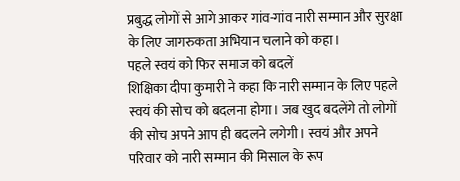प्रबुद्ध लोगों से आगे आकर गांव-गांव नारी सम्मान और सुरक्षा के लिए जागरुकता अभियान चलाने को कहा।
पहले स्वयं को फिर समाज को बदलें
शिक्षिका दीपा कुमारी ने कहा कि नारी सम्मान के लिए पहले स्वयं की सोच को बदलना होगा। जब खुद बदलेंगे तो लोगों की सोच अपने आप ही बदलने लगेगी। स्वयं और अपने परिवार को नारी सम्मान की मिसाल के रूप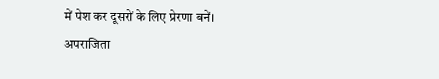में पेश कर दूसरों के लिए प्रेरणा बनें।
अपराजिता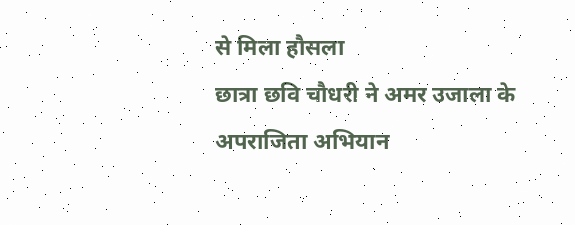से मिला हौसला
छात्रा छवि चौधरी ने अमर उजाला के अपराजिता अभियान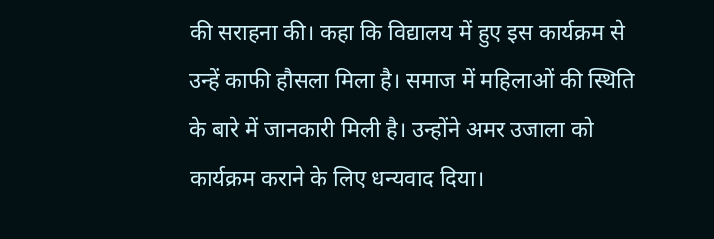की सराहना की। कहा कि विद्यालय में हुए इस कार्यक्रम से उन्हें काफी हौसला मिला है। समाज में महिलाओं की स्थिति के बारे में जानकारी मिली है। उन्होंने अमर उजाला को कार्यक्रम कराने के लिए धन्यवाद दिया।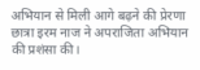अभियान से मिली आगे बढ़ने की प्रेरणा
छात्रा इरम नाज ने अपराजिता अभियान की प्रशंसा की।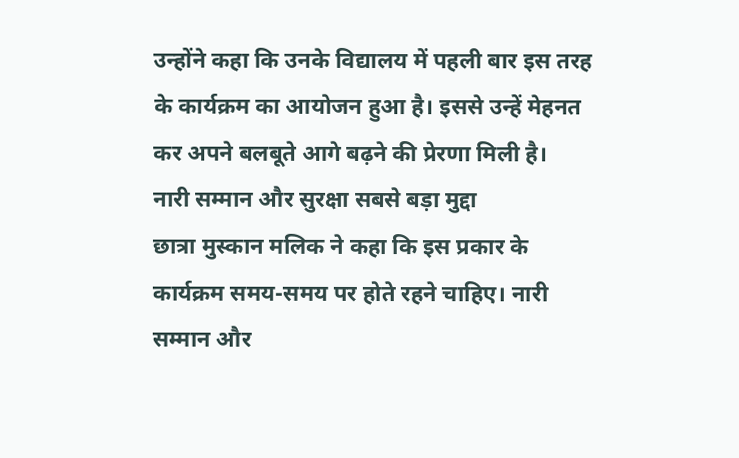उन्होंने कहा कि उनके विद्यालय में पहली बार इस तरह के कार्यक्रम का आयोजन हुआ है। इससे उन्हें मेहनत कर अपने बलबूते आगे बढ़ने की प्रेरणा मिली है।
नारी सम्मान और सुरक्षा सबसे बड़ा मुद्दा
छात्रा मुस्कान मलिक ने कहा कि इस प्रकार के कार्यक्रम समय-समय पर होते रहने चाहिए। नारी सम्मान और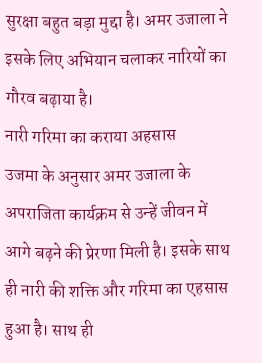सुरक्षा बहुत बड़ा मुद्दा है। अमर उजाला ने इसके लिए अभियान चलाकर नारियों का गौरव बढ़ाया है।
नारी गरिमा का कराया अहसास
उजमा के अनुसार अमर उजाला के अपराजिता कार्यक्रम से उन्हें जीवन में आगे बढ़ने की प्रेरणा मिली है। इसके साथ ही नारी की शक्ति और गरिमा का एहसास हुआ है। साथ ही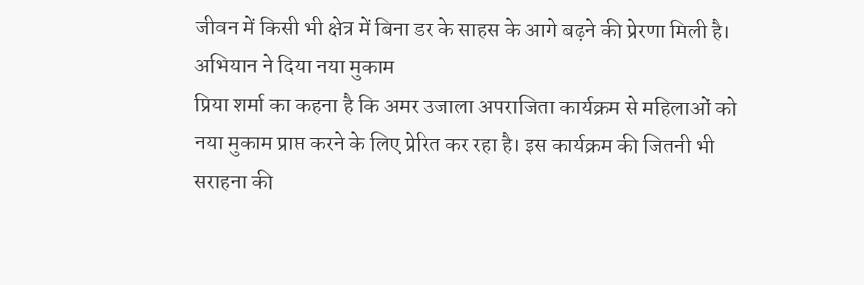जीवन में किसी भी क्षेत्र में बिना डर के साहस के आगे बढ़ने की प्रेरणा मिली है।
अभियान ने दिया नया मुकाम
प्रिया शर्मा का कहना है कि अमर उजाला अपराजिता कार्यक्रम से महिलाओं को नया मुकाम प्राप्त करने के लिए प्रेरित कर रहा है। इस कार्यक्रम की जितनी भी सराहना की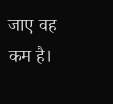जाए वह कम है।